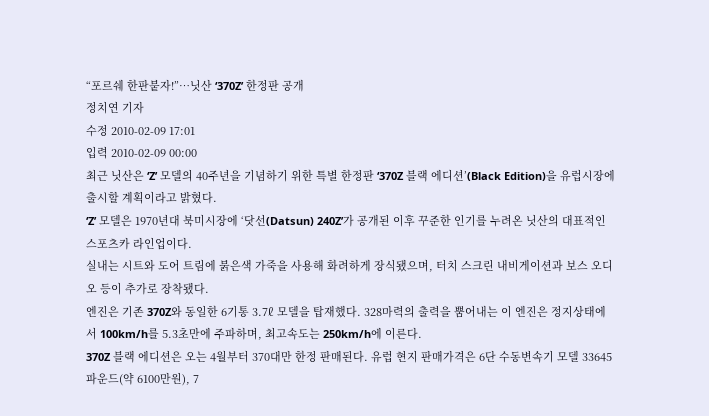“포르쉐 한판붙자!”…닛산 ‘370Z’ 한정판 공개
정치연 기자
수정 2010-02-09 17:01
입력 2010-02-09 00:00
최근 닛산은 ‘Z’ 모델의 40주년을 기념하기 위한 특별 한정판 ‘370Z 블랙 에디션’(Black Edition)을 유럽시장에 출시할 계획이라고 밝혔다.
‘Z’ 모델은 1970년대 북미시장에 ‘닷선(Datsun) 240Z’가 공개된 이후 꾸준한 인기를 누려온 닛산의 대표적인 스포츠카 라인업이다.
실내는 시트와 도어 트림에 붉은색 가죽을 사용해 화려하게 장식됐으며, 터치 스크린 내비게이션과 보스 오디오 등이 추가로 장착됐다.
엔진은 기존 370Z와 동일한 6기통 3.7ℓ 모델을 탑재했다. 328마력의 출력을 뿜어내는 이 엔진은 정지상태에서 100km/h를 5.3초만에 주파하며, 최고속도는 250km/h에 이른다.
370Z 블랙 에디션은 오는 4월부터 370대만 한정 판매된다. 유럽 현지 판매가격은 6단 수동변속기 모델 33645파운드(약 6100만원), 7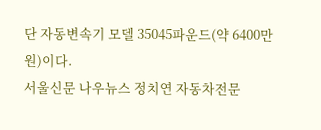단 자동변속기 모델 35045파운드(약 6400만원)이다.
서울신문 나우뉴스 정치연 자동차전문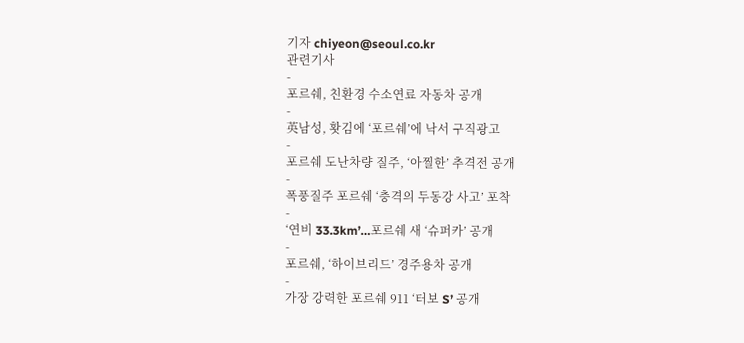기자 chiyeon@seoul.co.kr
관련기사
-
포르쉐, 친환경 수소연료 자동차 공개
-
英남성, 홧김에 ‘포르쉐’에 낙서 구직광고
-
포르쉐 도난차량 질주, ‘아찔한’ 추격전 공개
-
폭풍질주 포르쉐 ‘충격의 두동강 사고’ 포착
-
‘연비 33.3km’…포르쉐 새 ‘슈퍼카’ 공개
-
포르쉐, ‘하이브리드’ 경주용차 공개
-
가장 강력한 포르쉐 911 ‘터보 S’ 공개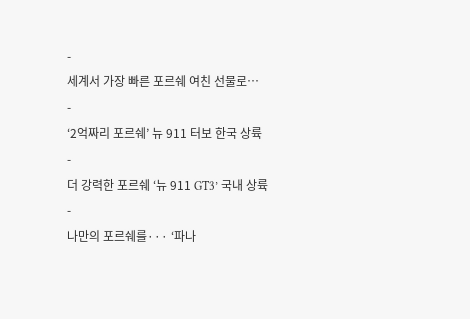-
세계서 가장 빠른 포르쉐 여친 선물로…
-
‘2억짜리 포르쉐’ 뉴 911 터보 한국 상륙
-
더 강력한 포르쉐 ‘뉴 911 GT3’ 국내 상륙
-
나만의 포르쉐를··· ‘파나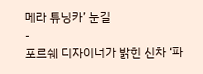메라 튜닝카’ 눈길
-
포르쉐 디자이너가 밝힌 신차 ‘파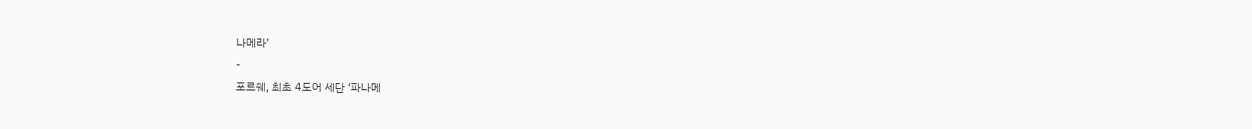나메라’
-
포르쉐, 최초 4도어 세단 ‘파나메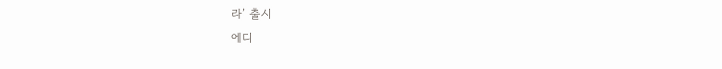라’ 출시
에디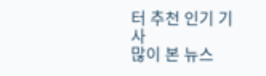터 추천 인기 기사
많이 본 뉴스